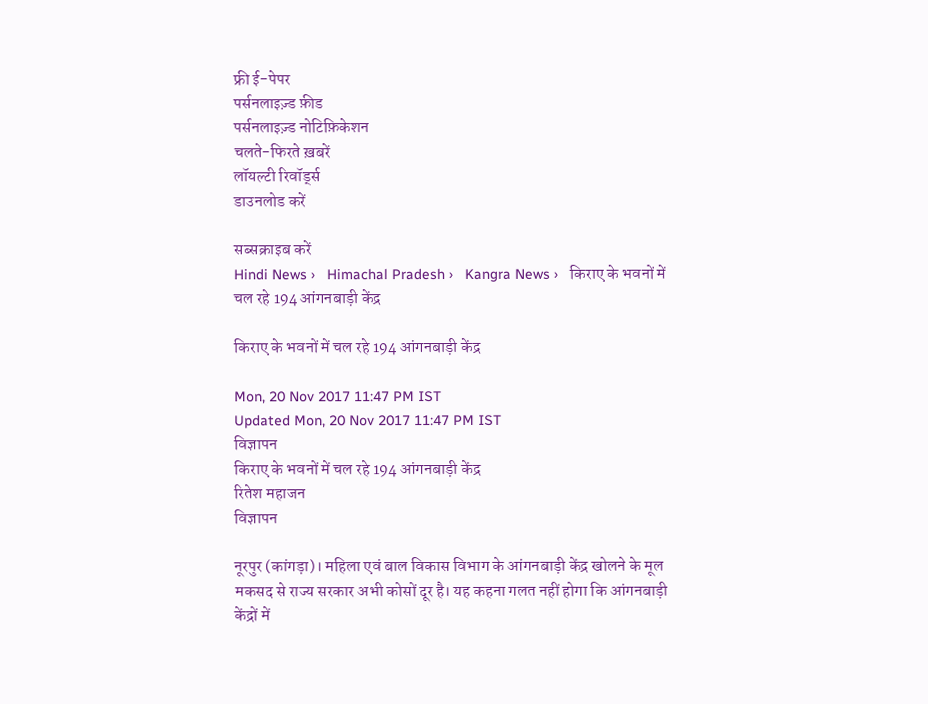फ्री ई-पेपर
पर्सनलाइज़्ड फ़ीड
पर्सनलाइज़्ड नोटिफ़िकेशन
चलते-फिरते ख़बरें
लॉयल्टी रिवॉर्ड्स
डाउनलोड करें

सब्सक्राइब करें
Hindi News ›   Himachal Pradesh ›   Kangra News ›   किराए के भवनों में चल रहे 194 आंगनबाड़ी केंद्र

किराए के भवनों में चल रहे 194 आंगनबाड़ी केंद्र

Mon, 20 Nov 2017 11:47 PM IST
Updated Mon, 20 Nov 2017 11:47 PM IST
विज्ञापन
किराए के भवनों में चल रहे 194 आंगनबाड़ी केंद्र
रितेश महाजन
विज्ञापन

नूरपुर (कांगड़ा)। महिला एवं बाल विकास विभाग के आंगनबाड़ी केंद्र खोलने के मूल मकसद से राज्य सरकार अभी कोसों दूर है। यह कहना गलत नहीं होगा कि आंगनबाड़ी केंद्रों में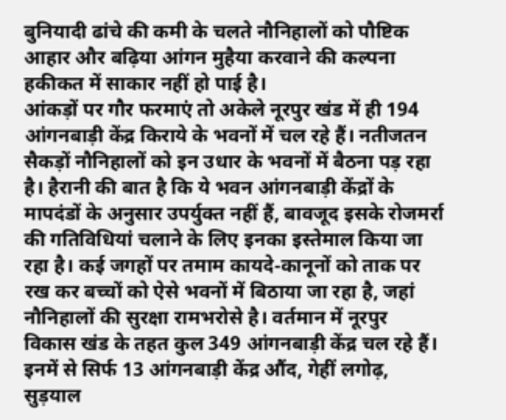बुनियादी ढांचे की कमी के चलते नौनिहालों को पौष्टिक आहार और बढ़िया आंगन मुहैया करवाने की कल्पना हकीकत में साकार नहीं हो पाई है।
आंकड़ों पर गौर फरमाएं तो अकेले नूरपुर खंड में ही 194 आंगनबाड़ी केंद्र किराये के भवनों में चल रहे हैं। नतीजतन सैकड़ों नौनिहालों को इन उधार के भवनों में बैठना पड़ रहा है। हैरानी की बात है कि ये भवन आंगनबाड़ी केंद्रों के मापदंडों के अनुसार उपर्युक्त नहीं हैं, बावजूद इसके रोजमर्रा की गतिविधियां चलाने के लिए इनका इस्तेमाल किया जा रहा है। कई जगहों पर तमाम कायदे-कानूनों को ताक पर रख कर बच्चों को ऐसे भवनों में बिठाया जा रहा है, जहां नौनिहालों की सुरक्षा रामभरोसे है। वर्तमान में नूरपुर विकास खंड के तहत कुल 349 आंगनबाड़ी केंद्र चल रहे हैं। इनमें से सिर्फ 13 आंगनबाड़ी केंद्र औंद, गेहीं लगोढ़, सुड़याल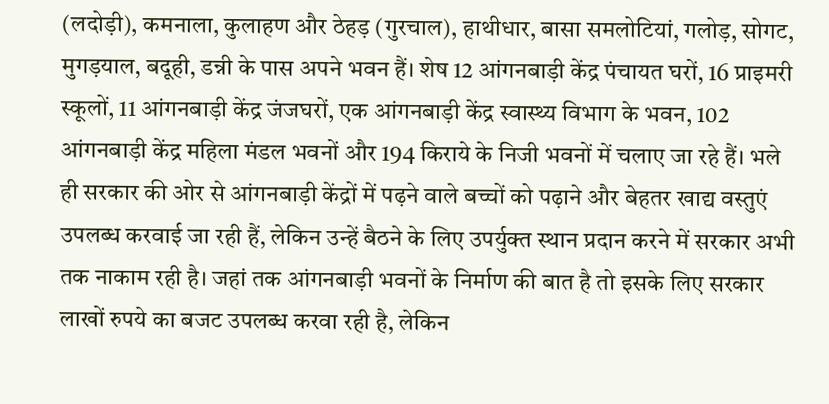(लदोड़ी), कमनाला, कुलाहण और ठेहड़ (गुरचाल), हाथीधार, बासा समलोटियां, गलोड़, सोगट, मुगड़याल, बदूही, डन्नी के पास अपने भवन हैं। शेष 12 आंगनबाड़ी केंद्र पंचायत घरों, 16 प्राइमरी स्कूलों, 11 आंगनबाड़ी केंद्र जंजघरों, एक आंगनबाड़ी केंद्र स्वास्थ्य विभाग के भवन, 102 आंगनबाड़ी केंद्र महिला मंडल भवनों और 194 किराये के निजी भवनों में चलाए जा रहे हैं। भले ही सरकार की ओर से आंगनबाड़ी केंद्रों में पढ़ने वाले बच्चों को पढ़ाने और बेहतर खाद्य वस्तुएं उपलब्ध करवाई जा रही हैं, लेकिन उन्हें बैठने के लिए उपर्युक्त स्थान प्रदान करने में सरकार अभी तक नाकाम रही है। जहां तक आंगनबाड़ी भवनों के निर्माण की बात है तो इसके लिए सरकार लाखों रुपये का बजट उपलब्ध करवा रही है, लेकिन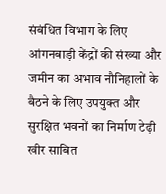संबंधित विभाग के लिए आंगनबाड़ी केंद्रों की संख्या और जमीन का अभाव नौनिहालों के बैठने के लिए उपयुक्त और सुरक्षित भवनों का निर्माण टेढ़ी खीर साबित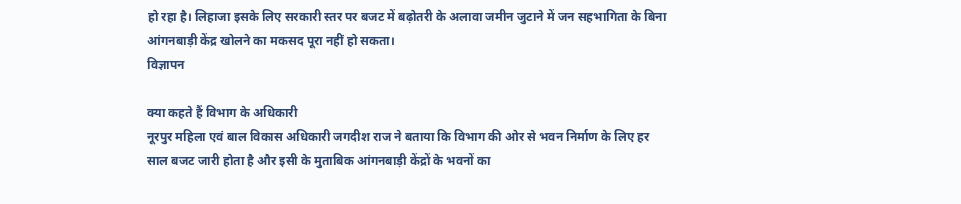हो रहा है। लिहाजा इसके लिए सरकारी स्तर पर बजट में बढ़ोतरी के अलावा जमीन जुटाने में जन सहभागिता के बिना आंगनबाड़ी केंद्र खोलने का मकसद पूरा नहीं हो सकता।
विज्ञापन

क्या कहते हैं विभाग के अधिकारी
नूरपुर महिला एवं बाल विकास अधिकारी जगदीश राज ने बताया कि विभाग की ओर से भवन निर्माण के लिए हर साल बजट जारी होता है और इसी के मुताबिक आंगनबाड़ी केंद्रों के भवनों का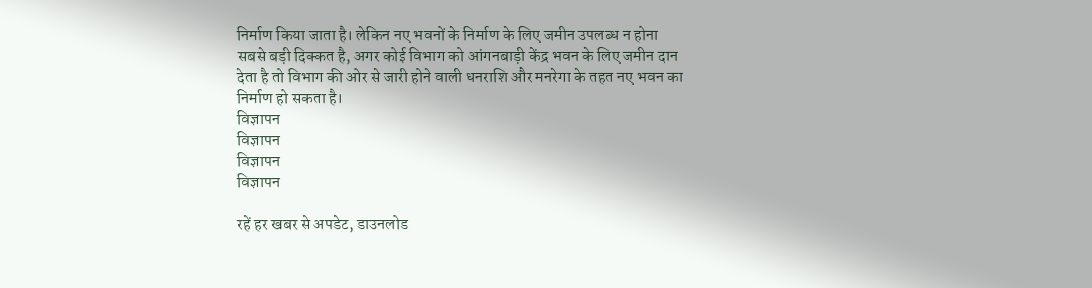निर्माण किया जाता है। लेकिन नए भवनों के निर्माण के लिए जमीन उपलब्ध न होना सबसे बड़ी दिक्कत है, अगर कोई विभाग को आंगनबाड़ी केंद्र भवन के लिए जमीन दान देता है तो विभाग की ओर से जारी होने वाली धनराशि और मनरेगा के तहत नए भवन का निर्माण हो सकता है।
विज्ञापन
विज्ञापन
विज्ञापन
विज्ञापन

रहें हर खबर से अपडेट, डाउनलोड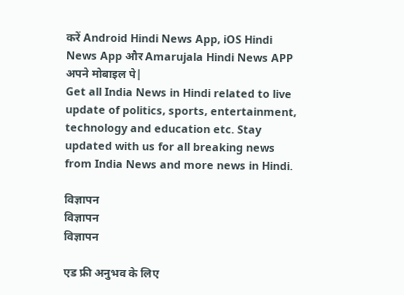करें Android Hindi News App, iOS Hindi News App और Amarujala Hindi News APP अपने मोबाइल पे|
Get all India News in Hindi related to live update of politics, sports, entertainment, technology and education etc. Stay updated with us for all breaking news from India News and more news in Hindi.

विज्ञापन
विज्ञापन
विज्ञापन

एड फ्री अनुभव के लिए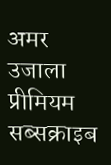अमर उजाला प्रीमियम सब्सक्राइब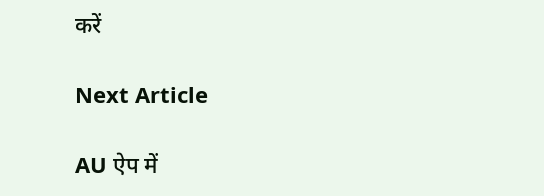करें

Next Article

AU ऐप में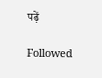पढ़ें

Followed